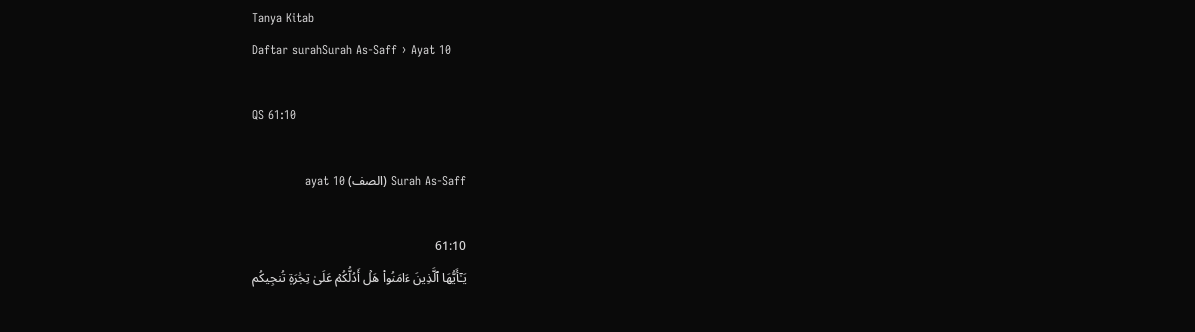Tanya Kitab
Daftar surahSurah As-Saff › Ayat 10

QS 61:10

Surah As-Saff (الصف) ayat 10

61:10
يَـٰٓأَيُّهَا ٱلَّذِينَ ءَامَنُواْ هَلۡ أَدُلُّكُمۡ عَلَىٰ تِجَٰرَةٖ تُنجِيكُم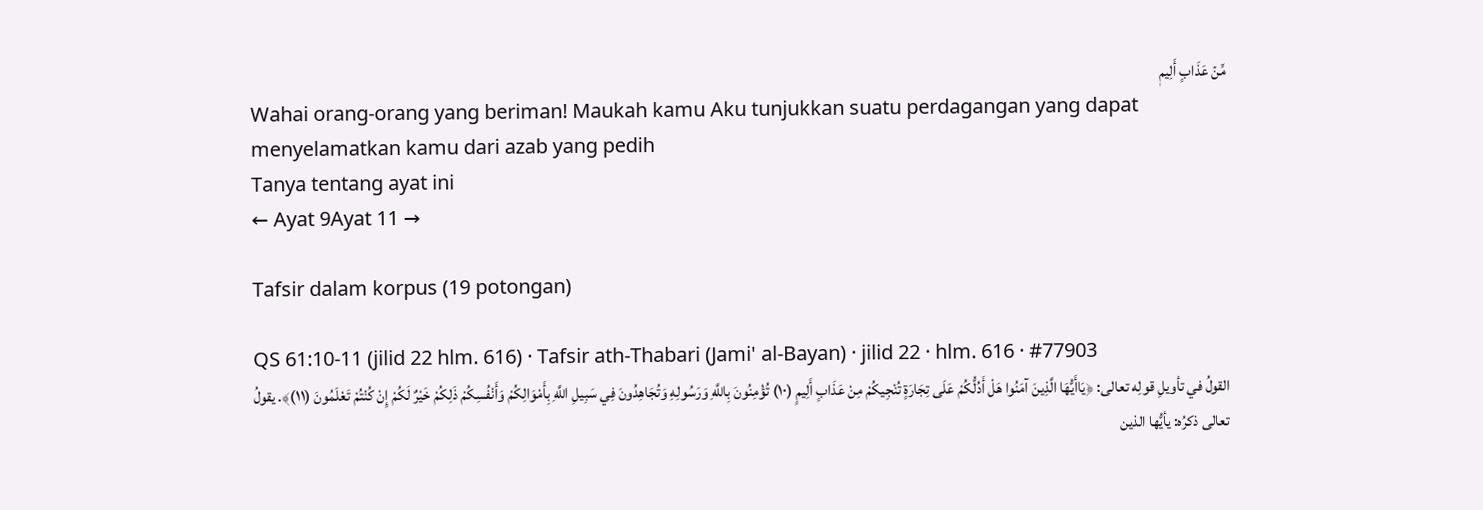مِّنۡ عَذَابٍ أَلِيمٖ
Wahai orang-orang yang beriman! Maukah kamu Aku tunjukkan suatu perdagangan yang dapat menyelamatkan kamu dari azab yang pedih
Tanya tentang ayat ini
← Ayat 9Ayat 11 →

Tafsir dalam korpus (19 potongan)

QS 61:10-11 (jilid 22 hlm. 616) · Tafsir ath-Thabari (Jami' al-Bayan) · jilid 22 · hlm. 616 · #77903
القولُ في تأويلِ قولِه تعالى: ﴿يَاأَيُّهَا الَّذِينَ آمَنُوا هَلْ أَدُلُّكُمْ عَلَى تِجَارَةٍ تُنْجِيكُمْ مِنْ عَذَابٍ أَلِيمٍ (١٠) تُؤْمِنُونَ بِاللَّهِ وَرَسُولِهِ وَتُجَاهِدُونَ فِي سَبِيلِ اللَّهِ بِأَمْوَالِكُمْ وَأَنْفُسِكُمْ ذَلِكُمْ خَيْرٌ لَكُمْ إِنْ كُنْتُمْ تَعْلَمُونَ (١١)﴾. يقولُ تعالى ذكرُه: يأيُّها الذين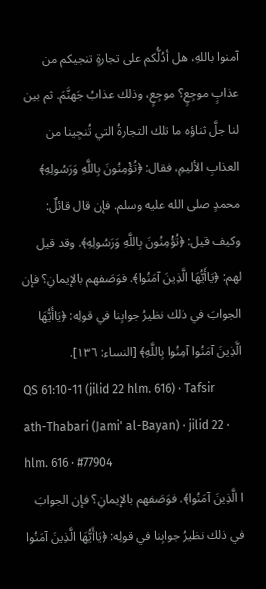آمنوا باللهِ، هل أدُلُّكم على تجارةٍ تنجيكم من عذابٍ موجِعٍ؟ موجِعٍ، وذلك عذابُ جَهنَّمَ. ثم بين لنا جلَّ ثناؤه ما تلك التجارةُ التي تُنجِينا من العذابِ الأليمِ، فقال: ﴿تُؤْمِنُونَ بِاللَّهِ وَرَسُولِهِ﴾ محمدٍ صلى الله عليه وسلم. فإن قال قائلٌ: وكيف قيل: ﴿تُؤْمِنُونَ بِاللَّهِ وَرَسُولِهِ﴾. وقد قيل لهم: ﴿يَاأَيُّهَا الَّذِينَ آمَنُوا﴾. فوَصَفهم بالإيمانِ؟ فإن الجوابَ في ذلك نظيرُ جوابِنا في قولِه: ﴿يَاأَيُّهَا الَّذِينَ آمَنُوا آمِنُوا بِاللَّهِ﴾ [النساء: ١٣٦].
QS 61:10-11 (jilid 22 hlm. 616) · Tafsir ath-Thabari (Jami' al-Bayan) · jilid 22 · hlm. 616 · #77904
ا الَّذِينَ آمَنُوا﴾. فوَصَفهم بالإيمانِ؟ فإن الجوابَ في ذلك نظيرُ جوابِنا في قولِه: ﴿يَاأَيُّهَا الَّذِينَ آمَنُوا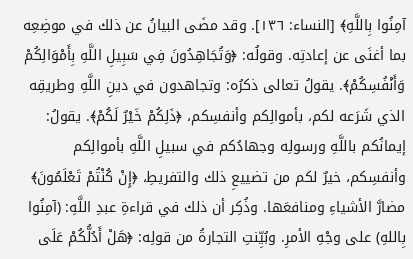آمِنُوا بِاللَّهِ﴾ [النساء: ١٣٦]. وقد مضَى البيانُ عن ذلك في موضِعِه بما أغنَى عن إعادتِه. وقولُه: ﴿وَتُجَاهِدُونَ فِي سَبِيلِ اللَّهِ بِأَمْوَالِكُمْ وَأَنْفُسِكُمْ﴾. يقولُ تعالى ذكرُه: وتجاهدون في دينِ اللَّهِ وطريقِه الذي شَرَعه لكم، بأموالِكم وأنفسِكم، ﴿ذَلِكُمْ خَيْرٌ لَكُمْ﴾. يقولُ: إيمانُكم باللَّهِ ورسولِه وجهادُكم في سبيلِ اللَّهِ بأموالِكم وأنفسِكم، خيرٌ لكم من تضييعِ ذلك والتفريطِ، ﴿إِنْ كُنْتُمْ تَعْلَمُونَ﴾ مضارَّ الأشياءِ ومنافعَها. وذُكِر أن ذلك في قراءةِ عبدِ اللَّهِ: (آمِنُوا بِاللهِ) على وجْهِ الأمرِ. وبُيِّنتِ التجارةُ من قولِه: ﴿هَلْ أَدُلُّكُمْ عَلَى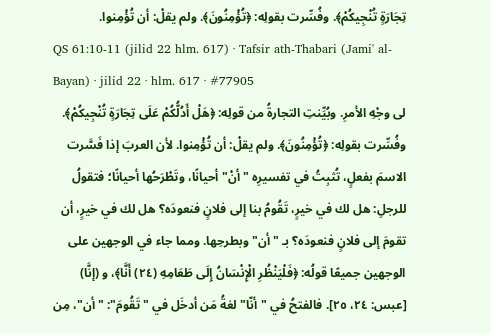تِجَارَةٍ تُنْجِيكُمْ﴾. وفُسِّرت بقولِه: ﴿تُؤْمِنُونَ﴾. ولم يقلْ: أن تُؤْمِنوا.
QS 61:10-11 (jilid 22 hlm. 617) · Tafsir ath-Thabari (Jami' al-Bayan) · jilid 22 · hlm. 617 · #77905
لى وجْهِ الأمرِ. وبُيِّنتِ التجارةُ من قولِه: ﴿هَلْ أَدُلُّكُمْ عَلَى تِجَارَةٍ تُنْجِيكُمْ﴾. وفُسِّرت بقولِه: ﴿تُؤْمِنُونَ﴾. ولم يقلْ: أن تُؤْمِنوا. لأن العربَ إذا فَسَّرت الاسمَ بفعلٍ، تُثبِتُ في تفسيرِه "أنْ" أحيانًا، وتَطْرَحُها أحيانًا؛ فتقولُ للرجلِ: هل لك في خيرٍ، تَقُومُ بنا إلى فلانٍ فنعودَه؟ هل لك في خيرٍ، أن تقومَ إلى فلانٍ فنعودَه؟ بـ "أن" وبطرحِها. ومما جاء في الوجهين على الوجهين جميعًا قولُه: ﴿فَلْيَنْظُرِ الْإِنْسَانُ إِلَى طَعَامِهِ (٢٤) أَنَّا﴾، و (إنَّا) [عبس: ٢٤، ٢٥]. فالفتحُ في "أنّا" لغةُ مَن أدخَل في "تَقُومَ": "أن"، مِن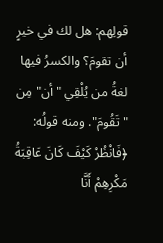قولِهم: هل لك في خيرٍ أن تقومَ؟ والكسرُ فيها لغةُ من يُلْقِي "أن" مِن "تَقُومَ". ومنه قولُه: ﴿فَانْظُرْ كَيْفَ كَانَ عَاقِبَةُ مَكْرِهِمْ أَنَّا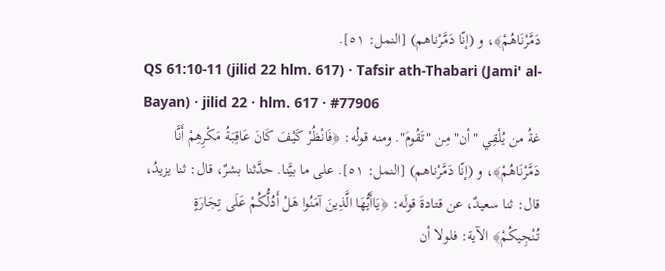دَمَّرْنَاهُمْ﴾، و (إنّا دَمَّرْناهم) [النمل: ٥١].
QS 61:10-11 (jilid 22 hlm. 617) · Tafsir ath-Thabari (Jami' al-Bayan) · jilid 22 · hlm. 617 · #77906
غةُ من يُلْقِي "أن" مِن "تَقُومَ". ومنه قولُه: ﴿فَانْظُرْ كَيْفَ كَانَ عَاقِبَةُ مَكْرِهِمْ أَنَّا دَمَّرْنَاهُمْ﴾، و (إنّا دَمَّرْناهم) [النمل: ٥١]. على ما بيَّنا. حدَّثنا بشرٌ، قال: ثنا يزيدُ، قال: ثنا سعيدٌ، عن قتادةَ قولَه: ﴿يَاأَيُّهَا الَّذِينَ آمَنُوا هَلْ أَدُلُّكُمْ عَلَى تِجَارَةٍ تُنْجِيكُمْ﴾ الآية: فلولا أن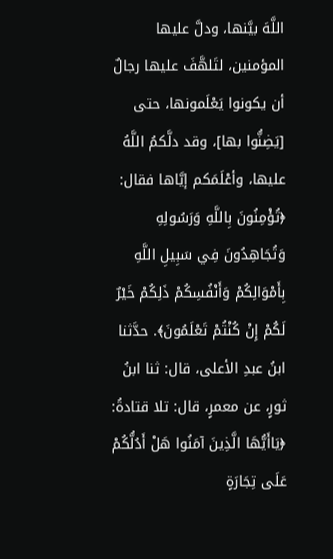اللَّهَ بيَّنها، ودلَّ عليها المؤمنين، لتَلهَّفَ عليها رجالٌ أن يكونوا يَعْلَمونها، حتى [يَضِنُّوا بها]، وقد دلَّكمُ اللَّهُ عليها، وأعْلَمَكم إيَّاها فقال: ﴿تُؤْمِنُونَ بِاللَّهِ وَرَسُولِهِ وَتُجَاهِدُونَ فِي سَبِيلِ اللَّهِ بِأَمْوَالِكُمْ وَأَنْفُسِكُمْ ذَلِكُمْ خَيْرٌ لَكُمْ إِنْ كُنْتُمْ تَعْلَمُونَ﴾. حدَّثنا ابنُ عبدِ الأعلى، قال: ثنا ابنُ ثورٍ، عن معمرٍ، قال: تلا قتادةُ: ﴿يَاأَيُّهَا الَّذِينَ آمَنُوا هَلْ أَدُلُّكُمْ عَلَى تِجَارَةٍ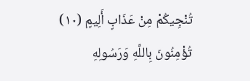تُنْجِيكُمْ مِنْ عَذَابٍ أَلِيمٍ (١٠) تُؤْمِنُونَ بِاللَّهِ وَرَسُولِهِ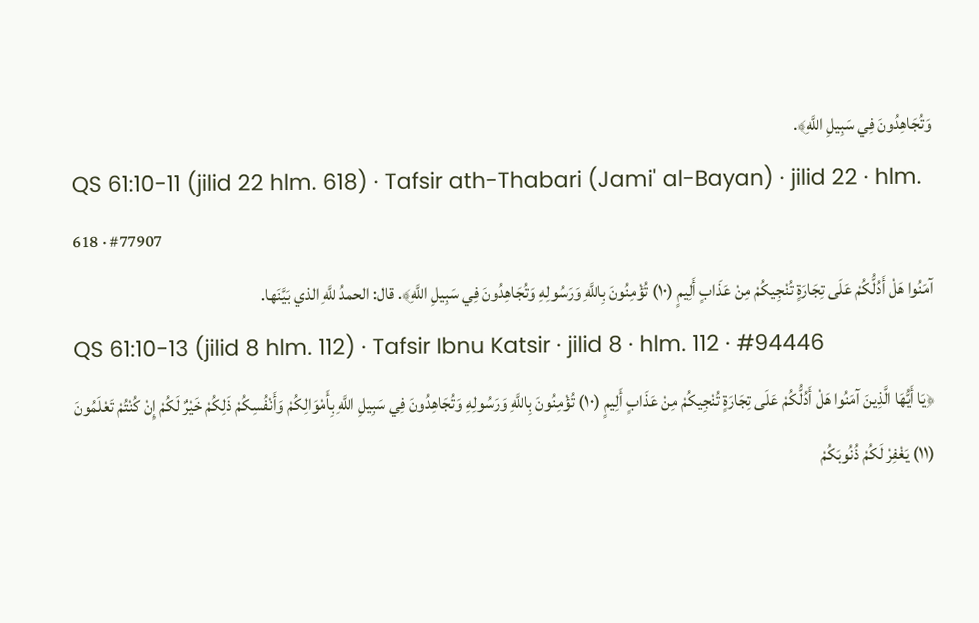وَتُجَاهِدُونَ فِي سَبِيلِ اللَّهِ﴾.
QS 61:10-11 (jilid 22 hlm. 618) · Tafsir ath-Thabari (Jami' al-Bayan) · jilid 22 · hlm. 618 · #77907
آمَنُوا هَلْ أَدُلُّكُمْ عَلَى تِجَارَةٍ تُنْجِيكُمْ مِنْ عَذَابٍ أَلِيمٍ (١٠) تُؤْمِنُونَ بِاللَّهِ وَرَسُولِهِ وَتُجَاهِدُونَ فِي سَبِيلِ اللَّهِ﴾. قال: الحمدُ للَّهِ الذي بَيَّنَها.
QS 61:10-13 (jilid 8 hlm. 112) · Tafsir Ibnu Katsir · jilid 8 · hlm. 112 · #94446
﴿يَا أَيُّهَا الَّذِينَ آمَنُوا هَلْ أَدُلُّكُمْ عَلَى تِجَارَةٍ تُنْجِيكُمْ مِنْ عَذَابٍ أَلِيمٍ (١٠) تُؤْمِنُونَ بِاللَّهِ وَرَسُولِهِ وَتُجَاهِدُونَ فِي سَبِيلِ اللَّهِ بِأَمْوَالِكُمْ وَأَنْفُسِكُمْ ذَلِكُمْ خَيْرٌ لَكُمْ إِنْ كُنْتُمْ تَعْلَمُونَ (١١) يَغْفِرْ لَكُمْ ذُنُوبَكُمْ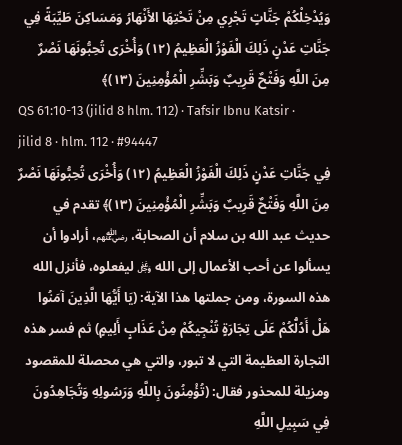وَيُدْخِلْكُمْ جَنَّاتٍ تَجْرِي مِنْ تَحْتِهَا الأَنْهَارُ وَمَسَاكِنَ طَيِّبَةً فِي جَنَّاتِ عَدْنٍ ذَلِكَ الْفَوْزُ الْعَظِيمُ (١٢) وَأُخْرَى تُحِبُّونَهَا نَصْرٌ مِنَ اللَّهِ وَفَتْحٌ قَرِيبٌ وَبَشِّرِ الْمُؤْمِنِينَ (١٣)﴾
QS 61:10-13 (jilid 8 hlm. 112) · Tafsir Ibnu Katsir · jilid 8 · hlm. 112 · #94447
فِي جَنَّاتِ عَدْنٍ ذَلِكَ الْفَوْزُ الْعَظِيمُ (١٢) وَأُخْرَى تُحِبُّونَهَا نَصْرٌ مِنَ اللَّهِ وَفَتْحٌ قَرِيبٌ وَبَشِّرِ الْمُؤْمِنِينَ (١٣)﴾ تقدم في حديث عبد الله بن سلام أن الصحابة، ﵃، أرادوا أن يسألوا عن أحب الأعمال إلى الله ﷿ ليفعلوه، فأنزل الله هذه السورة، ومن جملتها هذا الآية: (يَا أَيُّهَا الَّذِينَ آمَنُوا هَلْ أَدُلُّكُمْ عَلَى تِجَارَةٍ تُنْجِيكُمْ مِنْ عَذَابٍ أَلِيمٍ) ثم فسر هذه التجارة العظيمة التي لا تبور، والتي هي محصلة للمقصود ومزيلة للمحذور فقال: (تُؤْمِنُونَ بِاللَّهِ وَرَسُولِهِ وَتُجَاهِدُونَ فِي سَبِيلِ اللَّهِ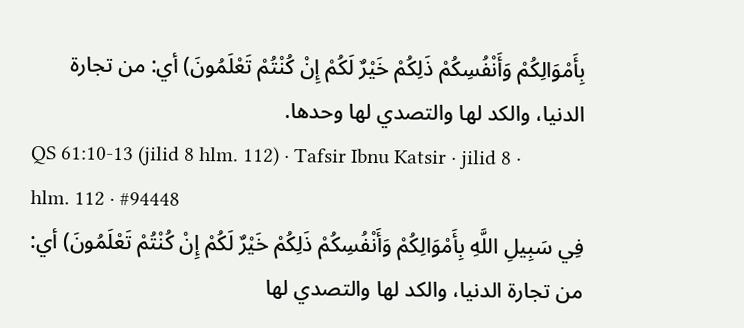بِأَمْوَالِكُمْ وَأَنْفُسِكُمْ ذَلِكُمْ خَيْرٌ لَكُمْ إِنْ كُنْتُمْ تَعْلَمُونَ) أي: من تجارة الدنيا، والكد لها والتصدي لها وحدها.
QS 61:10-13 (jilid 8 hlm. 112) · Tafsir Ibnu Katsir · jilid 8 · hlm. 112 · #94448
فِي سَبِيلِ اللَّهِ بِأَمْوَالِكُمْ وَأَنْفُسِكُمْ ذَلِكُمْ خَيْرٌ لَكُمْ إِنْ كُنْتُمْ تَعْلَمُونَ) أي: من تجارة الدنيا، والكد لها والتصدي لها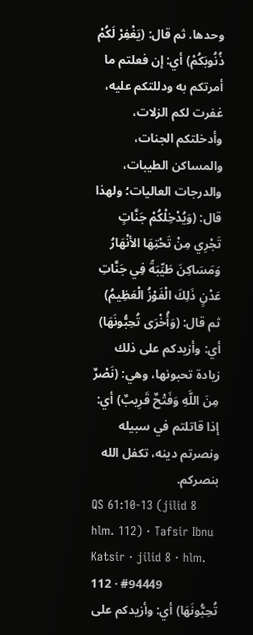وحدها. ثم قال: (يَغْفِرْ لَكُمْ ذُنُوبَكُمْ) أي: إن فعلتم ما أمرتكم به ودللتكم عليه، غفرت لكم الزلات، وأدخلتكم الجنات، والمساكن الطيبات، والدرجات العاليات؛ ولهذا قال: (وَيُدْخِلْكُمْ جَنَّاتٍ تَجْرِي مِنْ تَحْتِهَا الأنْهَارُ وَمَسَاكِنَ طَيِّبَةً فِي جَنَّاتِ عَدْنٍ ذَلِكَ الْفَوْزُ الْعَظِيمُ) ثم قال: (وَأُخْرَى تُحِبُّونَهَا) أي: وأزيدكم على ذلك زيادة تحبونها، وهي: (نَصْرٌ مِنَ اللَّهِ وَفَتْحٌ قَرِيبٌ) أي: إذا قاتلتم في سبيله ونصرتم دينه، تكفل الله بنصركم.
QS 61:10-13 (jilid 8 hlm. 112) · Tafsir Ibnu Katsir · jilid 8 · hlm. 112 · #94449
تُحِبُّونَهَا) أي: وأزيدكم على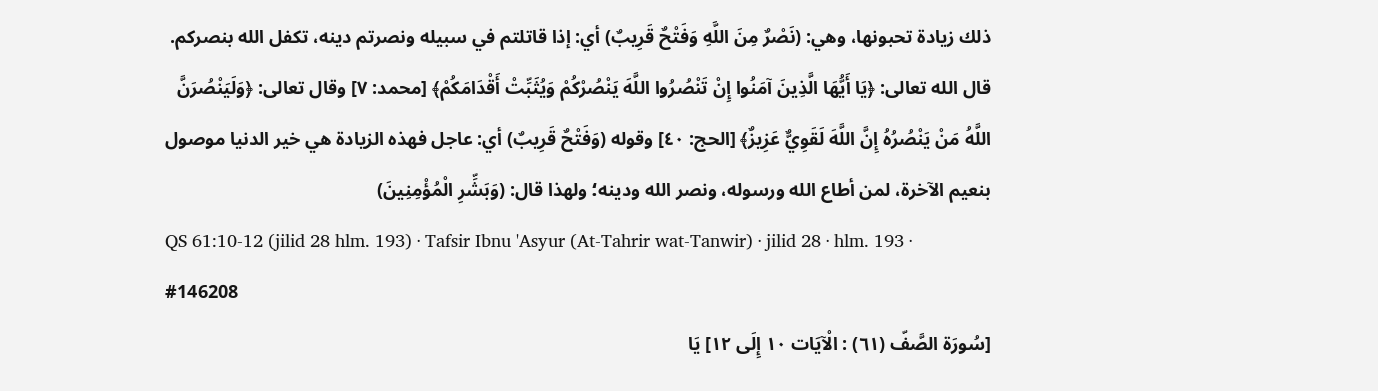ذلك زيادة تحبونها، وهي: (نَصْرٌ مِنَ اللَّهِ وَفَتْحٌ قَرِيبٌ) أي: إذا قاتلتم في سبيله ونصرتم دينه، تكفل الله بنصركم. قال الله تعالى: ﴿يَا أَيُّهَا الَّذِينَ آمَنُوا إِنْ تَنْصُرُوا اللَّهَ يَنْصُرْكُمْ وَيُثَبِّتْ أَقْدَامَكُمْ﴾ [محمد: ٧] وقال تعالى: ﴿وَلَيَنْصُرَنَّ اللَّهُ مَنْ يَنْصُرُهُ إِنَّ اللَّهَ لَقَوِيٌّ عَزِيزٌ﴾ [الحج: ٤٠] وقوله (وَفَتْحٌ قَرِيبٌ) أي: عاجل فهذه الزيادة هي خير الدنيا موصول بنعيم الآخرة، لمن أطاع الله ورسوله، ونصر الله ودينه؛ ولهذا قال: (وَبَشِّرِ الْمُؤْمِنِينَ)
QS 61:10-12 (jilid 28 hlm. 193) · Tafsir Ibnu 'Asyur (At-Tahrir wat-Tanwir) · jilid 28 · hlm. 193 · #146208
[سُورَة الصَّفّ (٦١) : الْآيَات ١٠ إِلَى ١٢] يَا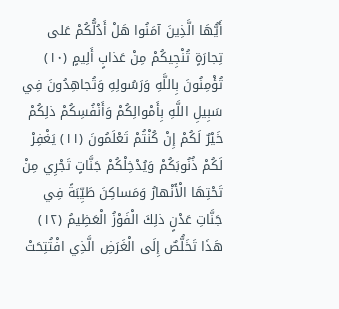أَيُّهَا الَّذِينَ آمَنُوا هَلْ أَدُلُّكُمْ عَلى تِجارَةٍ تُنْجِيكُمْ مِنْ عَذابٍ أَلِيمٍ (١٠) تُؤْمِنُونَ بِاللَّهِ وَرَسُولِهِ وَتُجاهِدُونَ فِي سَبِيلِ اللَّهِ بِأَمْوالِكُمْ وَأَنْفُسِكُمْ ذلِكُمْ خَيْرٌ لَكُمْ إِنْ كُنْتُمْ تَعْلَمُونَ (١١) يَغْفِرْ لَكُمْ ذُنُوبَكُمْ وَيُدْخِلْكُمْ جَنَّاتٍ تَجْرِي مِنْ تَحْتِهَا الْأَنْهارُ وَمَساكِنَ طَيِّبَةً فِي جَنَّاتِ عَدْنٍ ذلِكَ الْفَوْزُ الْعَظِيمُ (١٢) هَذَا تَخَلُّصٌ إِلَى الْغَرَضِ الَّذِي افْتُتِحَتْ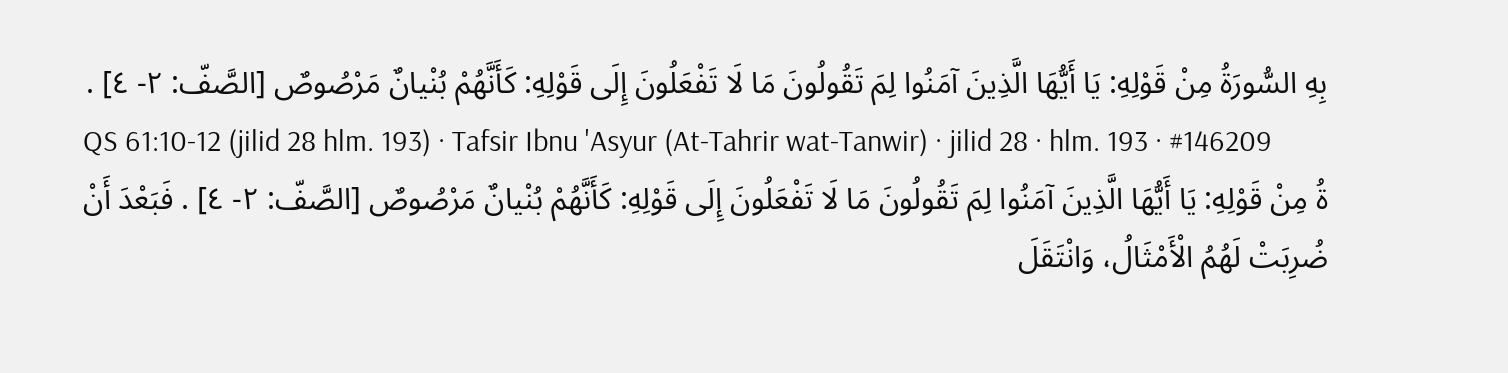بِهِ السُّورَةُ مِنْ قَوْلِهِ: يَا أَيُّهَا الَّذِينَ آمَنُوا لِمَ تَقُولُونَ مَا لَا تَفْعَلُونَ إِلَى قَوْلِهِ: كَأَنَّهُمْ بُنْيانٌ مَرْصُوصٌ [الصَّفّ: ٢- ٤] .
QS 61:10-12 (jilid 28 hlm. 193) · Tafsir Ibnu 'Asyur (At-Tahrir wat-Tanwir) · jilid 28 · hlm. 193 · #146209
ةُ مِنْ قَوْلِهِ: يَا أَيُّهَا الَّذِينَ آمَنُوا لِمَ تَقُولُونَ مَا لَا تَفْعَلُونَ إِلَى قَوْلِهِ: كَأَنَّهُمْ بُنْيانٌ مَرْصُوصٌ [الصَّفّ: ٢- ٤] . فَبَعْدَ أَنْ ضُرِبَتْ لَهُمُ الْأَمْثَالُ، وَانْتَقَلَ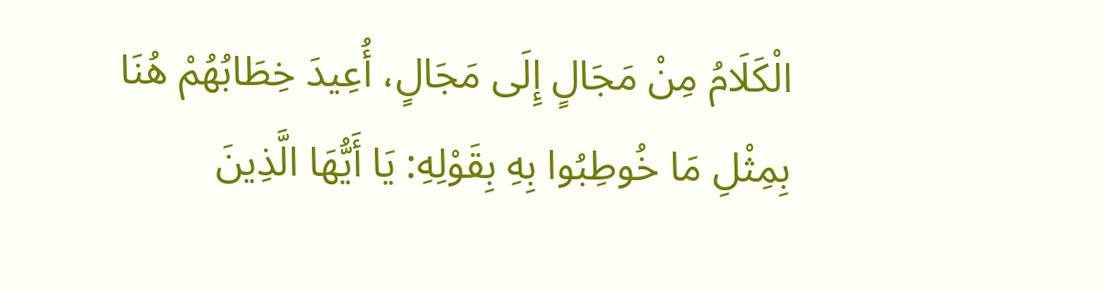الْكَلَامُ مِنْ مَجَالٍ إِلَى مَجَالٍ، أُعِيدَ خِطَابُهُمْ هُنَا بِمِثْلِ مَا خُوطِبُوا بِهِ بِقَوْلِهِ: يَا أَيُّهَا الَّذِينَ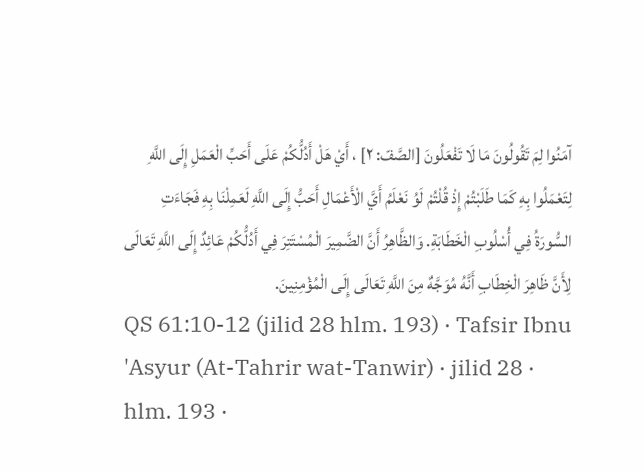آمَنُوا لِمَ تَقُولُونَ مَا لَا تَفْعَلُونَ [الصَّفّ: ٢] ، أَيْ هَلْ أَدُلُّكُمْ عَلَى أَحَبِّ الْعَمَلِ إِلَى اللَّهِ لِتَعْمَلُوا بِهِ كَمَا طَلَبْتُمْ إِذْ قُلْتُمْ لَوُ نَعْلَمُ أَيَّ الْأَعْمَالِ أَحَبُّ إِلَى اللَّهِ لَعَمِلْنَا بِهِ فَجَاءَتِ السُّورَةُ فِي أُسْلُوبِ الْخَطَابَةِ. وَالظَّاهِرُ أَنَّ الضَّمِيرَ الْمُسْتَتِرَ فِي أَدُلُّكُمْ عَائِدٌ إِلَى اللَّهِ تَعَالَى لِأَنَّ ظَاهِرَ الْخِطَابِ أَنَّهُ مُوَجَّهٌ مِنَ اللَّهِ تَعَالَى إِلَى الْمُؤْمِنِينَ.
QS 61:10-12 (jilid 28 hlm. 193) · Tafsir Ibnu 'Asyur (At-Tahrir wat-Tanwir) · jilid 28 · hlm. 193 ·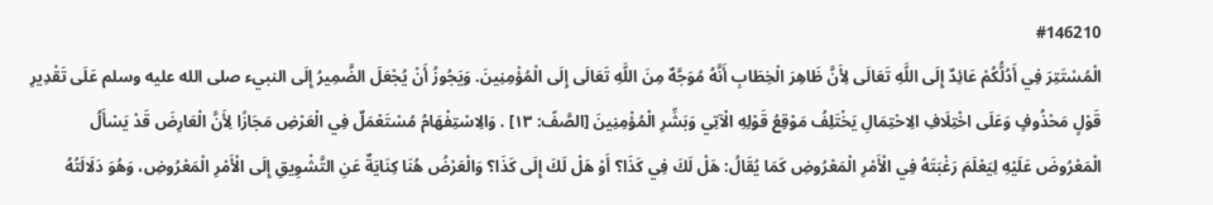#146210
الْمُسْتَتِرَ فِي أَدُلُّكُمْ عَائِدٌ إِلَى اللَّهِ تَعَالَى لِأَنَّ ظَاهِرَ الْخِطَابِ أَنَّهُ مُوَجَّهٌ مِنَ اللَّهِ تَعَالَى إِلَى الْمُؤْمِنِينَ. وَيَجُوزُ أَنْ يُجْعَلَ الضَّمِيرُ إِلَى النبيء صلى الله عليه وسلم عَلَى تَقْدِيرِ قَوْلٍ مَحْذُوفٍ وَعَلَى اخْتِلَافِ الِاحْتِمَالِ يَخْتَلِفُ مَوْقِعُ قَوْلِهِ الْآتِي وَبَشِّرِ الْمُؤْمِنِينَ [الصَّفّ: ١٣] . وَالِاسْتِفْهَامُ مُسْتَعْمَلٌ فِي الْعَرْضِ مَجَازًا لِأَنَّ الْعَارِضَ قَدْ يَسْأَلُ الْمَعْرُوضَ عَلَيْهِ لِيَعْلَمَ رَغْبَتَهُ فِي الْأَمْرِ الْمَعْرُوضِ كَمَا يُقَالُ: هَلْ لَكَ فِي كَذَا؟ أَوْ هَلْ لَكَ إِلَى كَذَا؟ وَالْعَرْضُ هُنَا كِنَايَةٌ عَنِ التَّشْوِيقِ إِلَى الْأَمْرِ الْمَعْرُوضِ، وَهُوَ دَلَالَتُهُ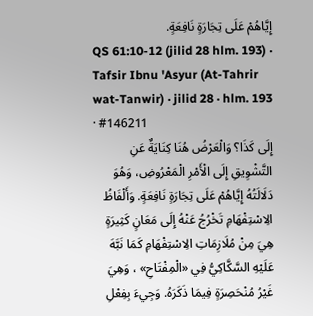إِيَّاهُمْ عَلَى تِجَارَةٍ نَافِعَةٍ.
QS 61:10-12 (jilid 28 hlm. 193) · Tafsir Ibnu 'Asyur (At-Tahrir wat-Tanwir) · jilid 28 · hlm. 193 · #146211
إِلَى كَذَا؟ وَالْعَرْضُ هُنَا كِنَايَةٌ عَنِ التَّشْوِيقِ إِلَى الْأَمْرِ الْمَعْرُوضِ، وَهُوَ دَلَالَتُهُ إِيَّاهُمْ عَلَى تِجَارَةٍ نَافِعَةٍ. وَأَلْفَاظُ الِاسْتِفْهَامِ تَخْرُجُ عَنْهُ إِلَى مَعَانٍ كَثِيرَةٍ هِيَ مِنْ مُلَازِمَاتِ الِاسْتِفْهَامِ كَمَا نَبَّهَ عَلَيْهِ السَّكَّاكِيُّ فِي «الْمِفْتَاحِ» ، وَهِيَ غَيْرُ مُنْحَصِرَةٍ فِيمَا ذَكَرَهُ. وَجِيءَ بِفِعْلِ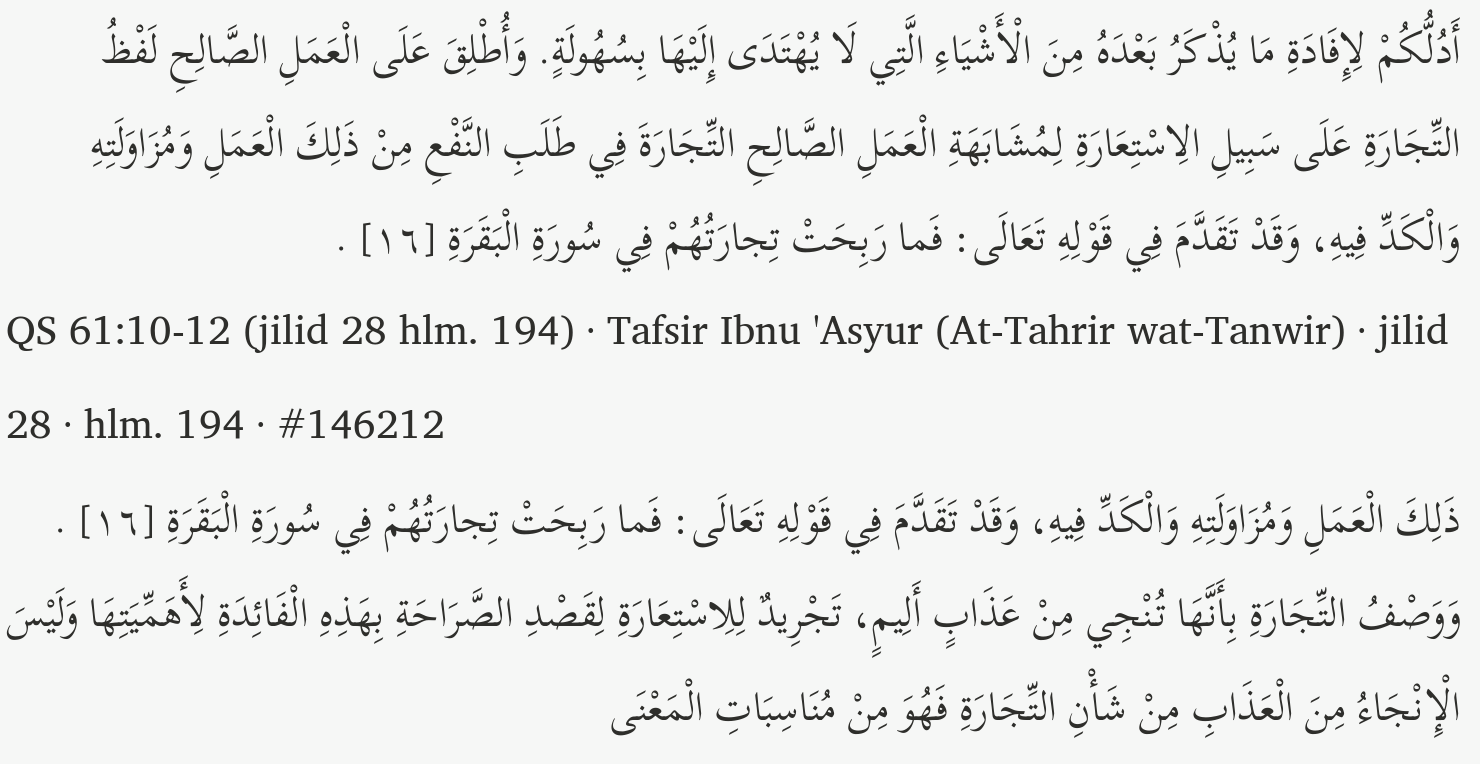أَدُلُّكُمْ لِإِفَادَةِ مَا يُذْكَرُ بَعْدَهُ مِنَ الْأَشْيَاءِ الَّتِي لَا يُهْتَدَى إِلَيْهَا بِسُهُولَةٍ. وَأُطْلِقَ عَلَى الْعَمَلِ الصَّالِحِ لَفْظُ التِّجَارَةِ عَلَى سَبِيلِ الِاسْتِعَارَةِ لِمُشَابَهَةِ الْعَمَلِ الصَّالِحِ التِّجَارَةَ فِي طَلَبِ النَّفْعِ مِنْ ذَلِكَ الْعَمَلِ وَمُزَاوَلَتِهِ وَالْكَدِّ فِيهِ، وَقَدْ تَقَدَّمَ فِي قَوْلِهِ تَعَالَى: فَما رَبِحَتْ تِجارَتُهُمْ فِي سُورَةِ الْبَقَرَةِ [١٦] .
QS 61:10-12 (jilid 28 hlm. 194) · Tafsir Ibnu 'Asyur (At-Tahrir wat-Tanwir) · jilid 28 · hlm. 194 · #146212
ذَلِكَ الْعَمَلِ وَمُزَاوَلَتِهِ وَالْكَدِّ فِيهِ، وَقَدْ تَقَدَّمَ فِي قَوْلِهِ تَعَالَى: فَما رَبِحَتْ تِجارَتُهُمْ فِي سُورَةِ الْبَقَرَةِ [١٦] . وَوَصْفُ التِّجَارَةِ بِأَنَّهَا تُنْجِي مِنْ عَذَابٍ أَلِيمٍ، تَجْرِيدٌ لِلِاسْتِعَارَةِ لِقَصْدِ الصَّرَاحَةِ بِهَذِهِ الْفَائِدَةِ لِأَهَمِّيَتِهَا وَلَيْسَ الْإِنْجَاءُ مِنَ الْعَذَابِ مِنْ شَأْنِ التِّجَارَةِ فَهُوَ مِنْ مُنَاسِبَاتِ الْمَعْنَى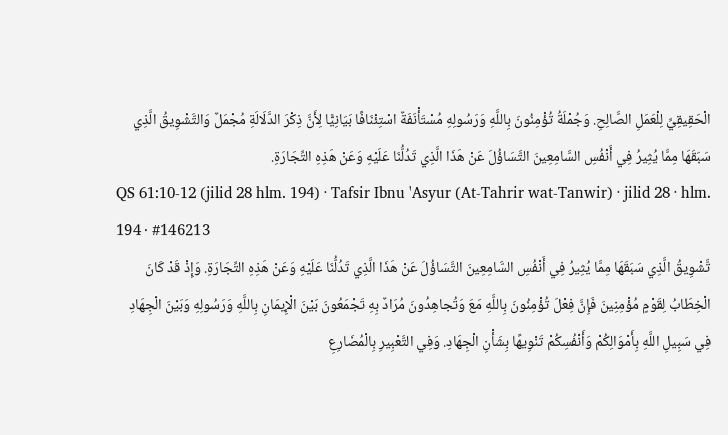الْحَقِيقِيِّ لِلْعَمَلِ الصَّالِحِ. وَجُمْلَةُ تُؤْمِنُونَ بِاللَّهِ وَرَسُولِهِ مُسْتَأْنَفَةٌ اسْتِئْنَافًا بَيَانِيًّا لِأَنَّ ذِكْرَ الدَّلَالَةِ مُجْمَلٌ وَالتَّشْوِيقُ الَّذِي سَبَقَهَا مِمَّا يُثِيرُ فِي أَنْفُسِ السَّامِعِينَ التَّسَاؤُلَ عَنْ هَذَا الَّذِي تَدُلُّنَا عَلَيْهِ وَعَنْ هَذِهِ التِّجَارَةِ.
QS 61:10-12 (jilid 28 hlm. 194) · Tafsir Ibnu 'Asyur (At-Tahrir wat-Tanwir) · jilid 28 · hlm. 194 · #146213
تَّشْوِيقُ الَّذِي سَبَقَهَا مِمَّا يُثِيرُ فِي أَنْفُسِ السَّامِعِينَ التَّسَاؤُلَ عَنْ هَذَا الَّذِي تَدُلُّنَا عَلَيْهِ وَعَنْ هَذِهِ التِّجَارَةِ. وَإِذْ قَدْ كَانَ الْخِطَابُ لِقَوْمٍ مُؤْمِنِينَ فَإِنَّ فِعْلَ تُؤْمِنُونَ بِاللَّهِ مَعَ وَتُجاهِدُونَ مُرَادٌ بِهِ تَجْمَعُونَ بَيْنَ الْإِيمَانِ بِاللَّهِ وَرَسُولِهِ وَبَيْنَ الْجِهَادِ فِي سَبِيلِ اللَّهِ بِأَمْوَالِكُمْ وَأَنْفُسِكُمْ تَنْوِيهًا بِشَأْنِ الْجِهَادِ. وَفِي التَّعْبِيرِ بِالْمُضَارِعِ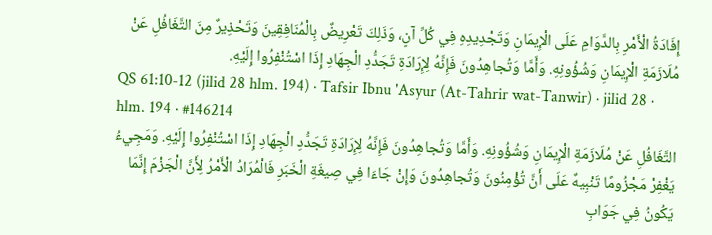إِفَادَةُ الْأَمْرِ بِالدَّوَامِ عَلَى الْإِيمَانِ وَتَجْدِيدِهِ فِي كُلِّ آنٍ، وَذَلِكَ تَعْرِيضٌ بِالْمُنَافِقِينَ وَتَحْذِيرٌ مِنَ التَّغَافُلِ عَنْ مُلَازَمَةِ الْإِيمَانِ وَشُؤُونِهِ. وَأَمَّا وَتُجاهِدُونَ فَإِنَّهُ لِإِرَادَةِ تَجَدُّدِ الْجِهَادِ إِذَا اسْتُنْفِرُوا إِلَيْهِ.
QS 61:10-12 (jilid 28 hlm. 194) · Tafsir Ibnu 'Asyur (At-Tahrir wat-Tanwir) · jilid 28 · hlm. 194 · #146214
التَّغَافُلِ عَنْ مُلَازَمَةِ الْإِيمَانِ وَشُؤُونِهِ. وَأَمَّا وَتُجاهِدُونَ فَإِنَّهُ لِإِرَادَةِ تَجَدُّدِ الْجِهَادِ إِذَا اسْتُنْفِرُوا إِلَيْهِ. وَمَجِيءُ يَغْفِرْ مَجْزُومًا تَنْبِيهٌ عَلَى أَنَّ تُؤْمِنُونَ وَتُجاهِدُونَ وَإِنْ جَاءَا فِي صِيغَةِ الْخَبَرِ فَالْمُرَادُ الْأَمْرُ لِأَنَّ الْجَزْمَ إِنَّمَا يَكُونُ فِي جَوَابِ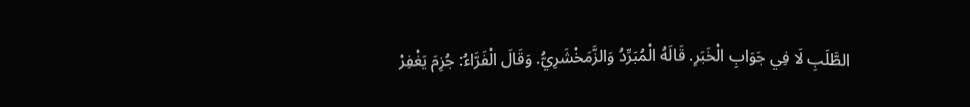الطَّلَبِ لَا فِي جَوَابِ الْخَبَرِ. قَالَهُ الْمُبَرِّدُ وَالزَّمَخْشَرِيُّ. وَقَالَ الْفَرَّاءُ: جُزِمَ يَغْفِرْ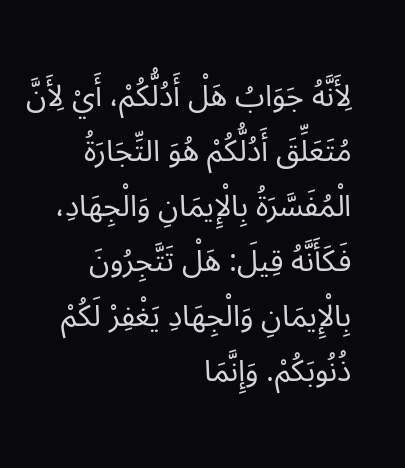لِأَنَّهُ جَوَابُ هَلْ أَدُلُّكُمْ، أَيْ لِأَنَّ مُتَعَلِّقَ أَدُلُّكُمْ هُوَ التِّجَارَةُ الْمُفَسَّرَةُ بِالْإِيمَانِ وَالْجِهَادِ، فَكَأَنَّهُ قِيلَ: هَلْ تَتَّجِرُونَ بِالْإِيمَانِ وَالْجِهَادِ يَغْفِرْ لَكُمْ ذُنُوبَكُمْ. وَإِنَّمَا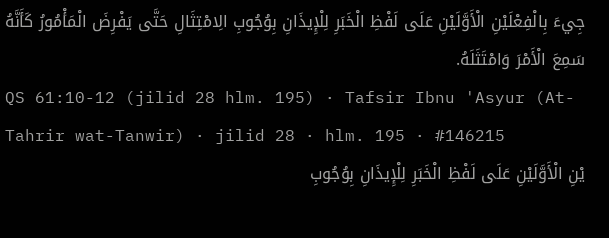جِيءَ بِالْفِعْلَيْنِ الْأَوَّلَيْنِ عَلَى لَفْظِ الْخَبَرِ لِلْإِيذَانِ بِوُجُوبِ الِامْتِثَالِ حَتَّى يَفْرِضَ الْمَأْمُورُ كَأَنَّهُ سَمِعَ الْأَمْرَ وَامْتَثَلَهُ.
QS 61:10-12 (jilid 28 hlm. 195) · Tafsir Ibnu 'Asyur (At-Tahrir wat-Tanwir) · jilid 28 · hlm. 195 · #146215
يْنِ الْأَوَّلَيْنِ عَلَى لَفْظِ الْخَبَرِ لِلْإِيذَانِ بِوُجُوبِ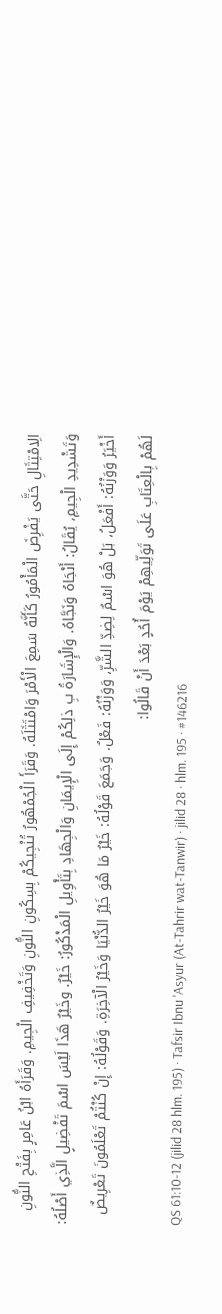الِامْتِثَالِ حَتَّى يَفْرِضَ الْمَأْمُورُ كَأَنَّهُ سَمِعَ الْأَمْرَ وَامْتَثَلَهُ. وَقَرَأَ الْجُمْهُورُ تُنْجِيكُمْ بِسِكُونِ النُّونِ وَتَخْفِيفِ الْجِيمِ. وَقَرَأَهُ ابْنُ عَامِرٍ بِفَتْحِ النُّونِ وَتَشْدِيدِ الْجِيمِ، يُقَالُ: أَنْجَاهُ وَنَجَّاهُ. وَالْإِشَارَةُ بِ ذلِكُمْ إِلَى الْإِيمَانِ وَالْجِهَادِ بِتَأْوِيلِ الْمَذْكُورُ: خَيْرٌ. وخَيْرٌ هَذَا لَيْسَ اسْمَ تَفْضِيلٍ الَّذِي أَصْلُهُ: أَخْيَرُ وَوَزْنُهُ: أَفْعَلُ، بَلْ هُوَ اسْمٌ لِضِدِّ الشَّرِّ، وَوَزْنُهُ: فَعْلٌ. وَجَمَعَ قَوْلُهُ: خَيْرٌ مَا هُوَ خَيْرُ الدُّنْيَا وَخَيْرُ الْآخِرَةِ. وَقَوْلُهُ: إِنْ كُنْتُمْ تَعْلَمُونَ تَعْرِيضٌ لَهُمْ بِالْعِتَابِ عَلَى تَوَلِّيهِمْ يَوْمَ أُحُدٍ بَعْدَ أَنْ قَالُوا:
QS 61:10-12 (jilid 28 hlm. 195) · Tafsir Ibnu 'Asyur (At-Tahrir wat-Tanwir) · jilid 28 · hlm. 195 · #146216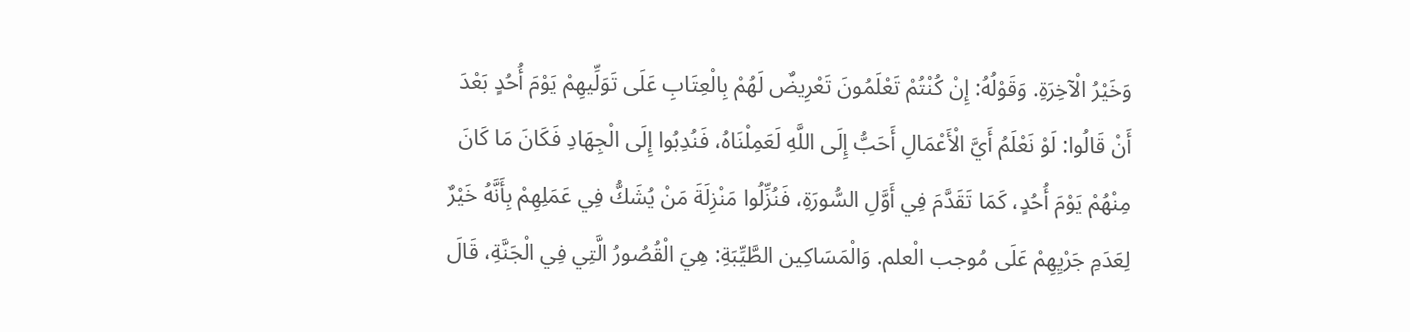وَخَيْرُ الْآخِرَةِ. وَقَوْلُهُ: إِنْ كُنْتُمْ تَعْلَمُونَ تَعْرِيضٌ لَهُمْ بِالْعِتَابِ عَلَى تَوَلِّيهِمْ يَوْمَ أُحُدٍ بَعْدَ أَنْ قَالُوا: لَوْ نَعْلَمُ أَيَّ الْأَعْمَالِ أَحَبُّ إِلَى اللَّهِ لَعَمِلْنَاهُ، فَنُدِبُوا إِلَى الْجِهَادِ فَكَانَ مَا كَانَ مِنْهُمْ يَوْمَ أُحُدٍ، كَمَا تَقَدَّمَ فِي أَوَّلِ السُّورَةِ، فَنُزِّلُوا مَنْزِلَةَ مَنْ يُشَكُّ فِي عَمَلِهِمْ بِأَنَّهُ خَيْرٌ لِعَدَمِ جَرْيِهِمْ عَلَى مُوجب الْعلم. وَالْمَسَاكِين الطَّيِّبَةِ: هِيَ الْقُصُورُ الَّتِي فِي الْجَنَّةِ، قَالَ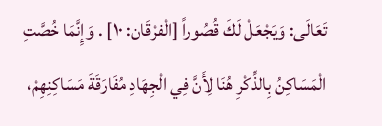تَعَالَى: وَيَجْعَلْ لَكَ قُصُوراً [الْفرْقَان: ١٠] . وَإِنَّمَا خُصَّتِ الْمَسَاكِنُ بِالذِّكْرِ هُنَا لِأَنَّ فِي الْجِهَادِ مُفَارَقَةَ مَسَاكِنِهِمْ،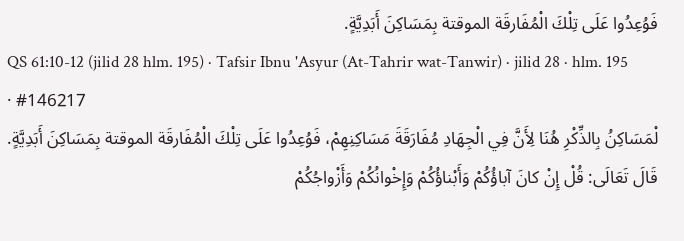فَوُعِدُوا عَلَى تِلْكَ الْمُفَارقَة الموقتة بِمَسَاكِنَ أَبَدِيَّةٍ.
QS 61:10-12 (jilid 28 hlm. 195) · Tafsir Ibnu 'Asyur (At-Tahrir wat-Tanwir) · jilid 28 · hlm. 195 · #146217
لْمَسَاكِنُ بِالذِّكْرِ هُنَا لِأَنَّ فِي الْجِهَادِ مُفَارَقَةَ مَسَاكِنِهِمْ، فَوُعِدُوا عَلَى تِلْكَ الْمُفَارقَة الموقتة بِمَسَاكِنَ أَبَدِيَّةٍ. قَالَ تَعَالَى: قُلْ إِنْ كانَ آباؤُكُمْ وَأَبْناؤُكُمْ وَإِخْوانُكُمْ وَأَزْواجُكُمْ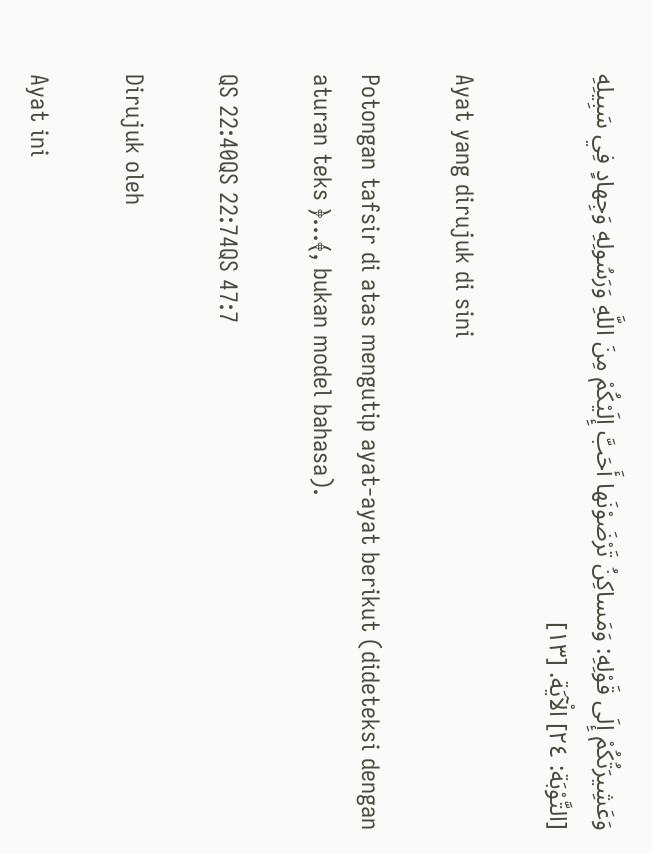وَعَشِيرَتُكُمْ إِلَى قَوْلِهِ: وَمَساكِنُ تَرْضَوْنَها أَحَبَّ إِلَيْكُمْ مِنَ اللَّهِ وَرَسُولِهِ وَجِهادٍ فِي سَبِيلِهِ [التَّوْبَة: ٢٤] الْآيَة. [١٣]

Ayat yang dirujuk di sini

Potongan tafsir di atas mengutip ayat-ayat berikut (dideteksi dengan aturan teks ﴿…﴾, bukan model bahasa).

QS 22:40QS 22:74QS 47:7

Dirujuk oleh

Ayat ini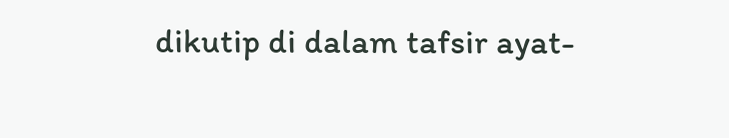dikutip di dalam tafsir ayat-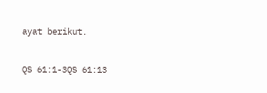ayat berikut.

QS 61:1-3QS 61:13